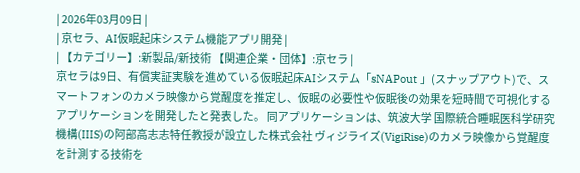| 2026年03月09日 |
| 京セラ、AI仮眠起床システム機能アプリ開発 |
| 【カテゴリー】:新製品/新技術 【関連企業・団体】:京セラ |
京セラは9日、有償実証実験を進めている仮眠起床AIシステム「sNAPout 」(スナップアウト)で、スマートフォンのカメラ映像から覚醒度を推定し、仮眠の必要性や仮眠後の効果を短時間で可視化するアプリケーションを開発したと発表した。 同アプリケーションは、筑波大学 国際統合睡眠医科学研究機構(IIIS)の阿部高志志特任教授が設立した株式会社 ヴィジライズ(VigiRise)のカメラ映像から覚醒度を計測する技術を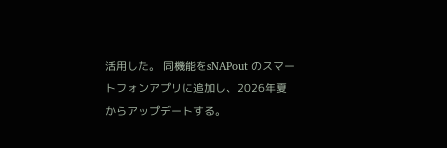活用した。 同機能をsNAPout のスマートフォンアプリに追加し、2026年夏からアップデートする。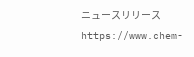ニュースリリース https://www.chem-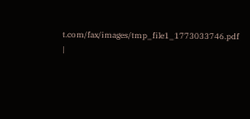t.com/fax/images/tmp_file1_1773033746.pdf |